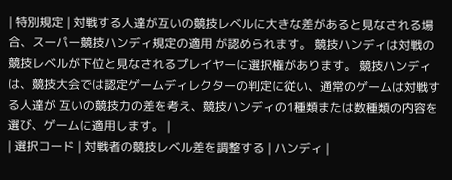| 特別規定 | 対戦する人達が互いの競技レベルに大きな差があると見なされる場合、スーパー競技ハンディ規定の適用 が認められます。 競技ハンディは対戦の競技レベルが下位と見なされるプレイヤーに選択権があります。 競技ハンディは、競技大会では認定ゲームディレクターの判定に従い、通常のゲームは対戦する人達が 互いの競技力の差を考え、競技ハンディの1種類または数種類の内容を選び、ゲームに適用します。 |
| 選択コード | 対戦者の競技レベル差を調整する | ハンディ |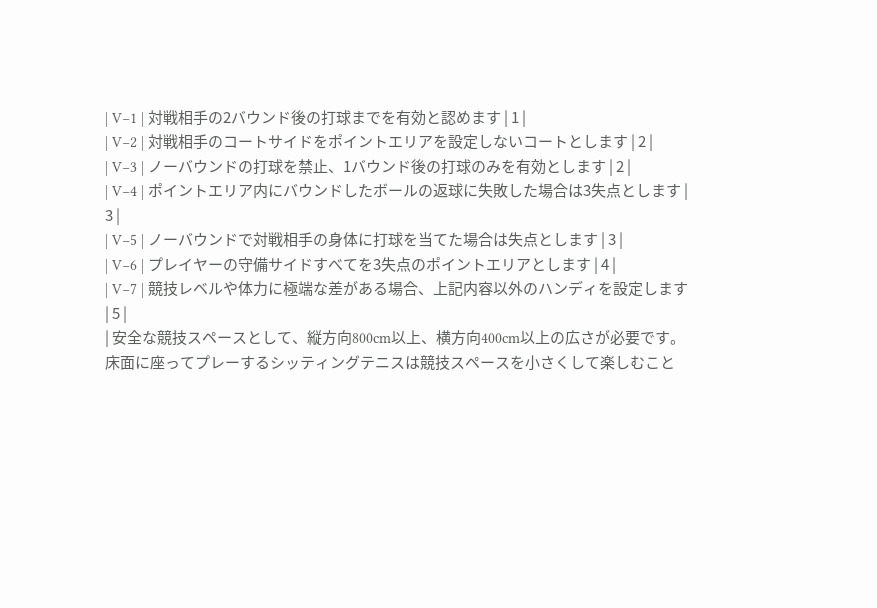| V−1 | 対戦相手の2バウンド後の打球までを有効と認めます | 1 |
| V−2 | 対戦相手のコートサイドをポイントエリアを設定しないコートとします | 2 |
| V−3 | ノーバウンドの打球を禁止、1バウンド後の打球のみを有効とします | 2 |
| V−4 | ポイントエリア内にバウンドしたボールの返球に失敗した場合は3失点とします | 3 |
| V−5 | ノーバウンドで対戦相手の身体に打球を当てた場合は失点とします | 3 |
| V−6 | プレイヤーの守備サイドすべてを3失点のポイントエリアとします | 4 |
| V−7 | 競技レベルや体力に極端な差がある場合、上記内容以外のハンディを設定します | 5 |
| 安全な競技スペースとして、縦方向800cm以上、横方向400cm以上の広さが必要です。 床面に座ってプレーするシッティングテニスは競技スペースを小さくして楽しむこと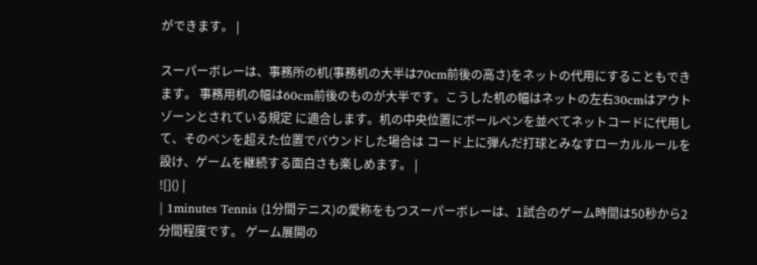ができます。 |

スーパーボレーは、事務所の机(事務机の大半は70cm前後の高さ)をネットの代用にすることもできます。 事務用机の幅は60cm前後のものが大半です。こうした机の幅はネットの左右30cmはアウトゾーンとされている規定 に適合します。机の中央位置にボールペンを並べてネットコードに代用して、そのペンを超えた位置でバウンドした場合は コード上に弾んだ打球とみなすローカルルールを設け、ゲームを継続する面白さも楽しめます。 |
![]() |
| 1minutes Tennis (1分間テニス)の愛称をもつスーパーボレーは、1試合のゲーム時間は50秒から2分間程度です。 ゲーム展開の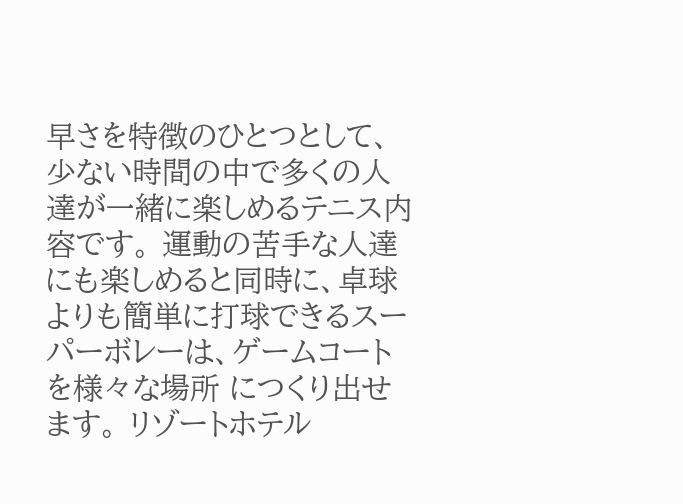早さを特徴のひとつとして、少ない時間の中で多くの人達が一緒に楽しめるテニス内容です。 運動の苦手な人達にも楽しめると同時に、卓球よりも簡単に打球できるスーパーボレーは、ゲームコートを様々な場所 につくり出せます。 リゾートホテル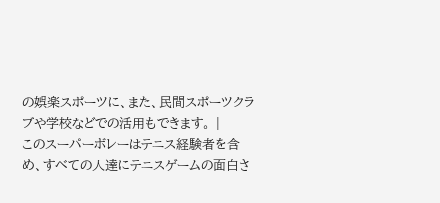の娯楽スポーツに、また、民間スポーツクラブや学校などでの活用もできます。 |
このスーパーボレーはテニス経験者を含め、すべての人達にテニスゲームの面白さ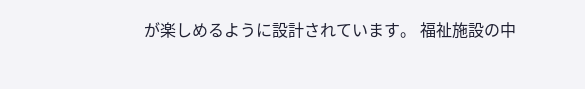が楽しめるように設計されています。 福祉施設の中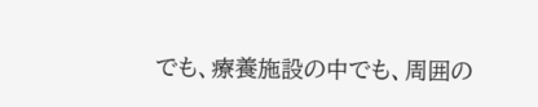でも、療養施設の中でも、周囲の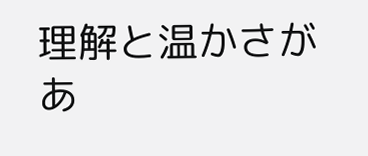理解と温かさがあ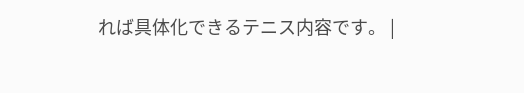れば具体化できるテニス内容です。 |